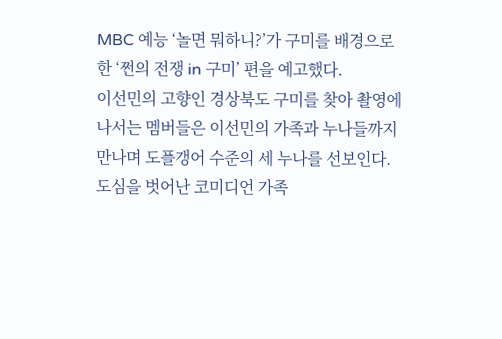MBC 예능 ‘놀면 뭐하니?’가 구미를 배경으로 한 ‘쩐의 전쟁 in 구미’ 편을 예고했다.
이선민의 고향인 경상북도 구미를 찾아 촬영에 나서는 멤버들은 이선민의 가족과 누나들까지 만나며 도플갱어 수준의 세 누나를 선보인다. 도심을 벗어난 코미디언 가족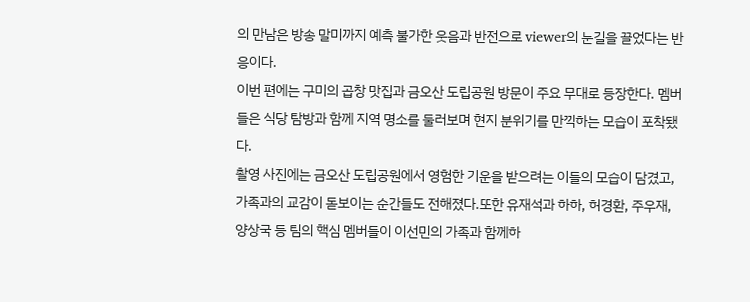의 만남은 방송 말미까지 예측 불가한 웃음과 반전으로 viewer의 눈길을 끌었다는 반응이다.
이번 편에는 구미의 곱창 맛집과 금오산 도립공원 방문이 주요 무대로 등장한다. 멤버들은 식당 탐방과 함께 지역 명소를 둘러보며 현지 분위기를 만끽하는 모습이 포착됐다.
촬영 사진에는 금오산 도립공원에서 영험한 기운을 받으려는 이들의 모습이 담겼고, 가족과의 교감이 돋보이는 순간들도 전해졌다.또한 유재석과 하하, 허경환, 주우재, 양상국 등 팀의 핵심 멤버들이 이선민의 가족과 함께하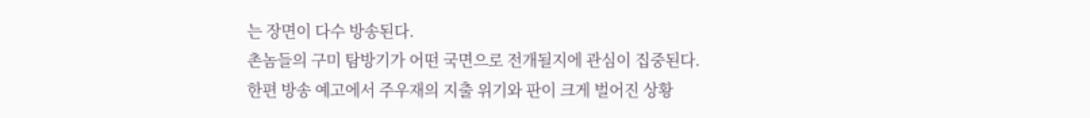는 장면이 다수 방송된다.
촌놈들의 구미 탐방기가 어떤 국면으로 전개될지에 관심이 집중된다. 한편 방송 예고에서 주우재의 지출 위기와 판이 크게 벌어진 상황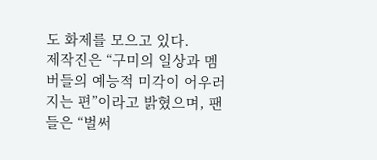도 화제를 모으고 있다.
제작진은 “구미의 일상과 멤버들의 예능적 미각이 어우러지는 편”이라고 밝혔으며, 팬들은 “벌써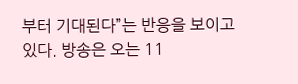부터 기대된다”는 반응을 보이고 있다. 방송은 오는 11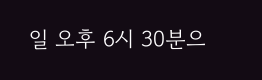일 오후 6시 30분으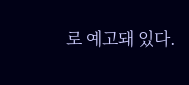로 예고돼 있다.